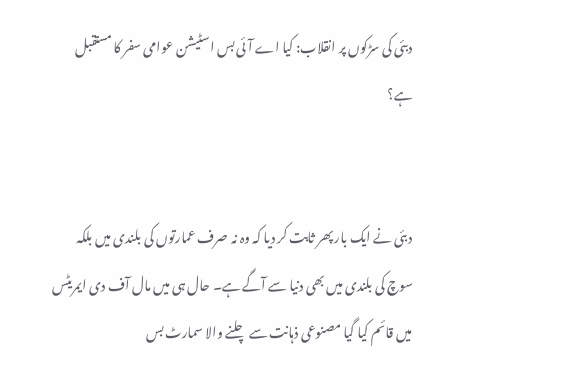دبئی کی سڑکوں پر انقلاب: کیا اے آئی بس اسٹیشن عوامی سفر کا مستقبل ہے؟


دبئی نے ایک بار پھر ثابت کر دیا کہ وہ نہ صرف عمارتوں کی بلندی میں بلکہ سوچ کی بلندی میں بھی دنیا سے آگے ہے۔ حال ہی میں مال آف دی ایمریٹس میں قائم کیا گیا مصنوعی ذہانت سے چلنے والا سمارٹ بس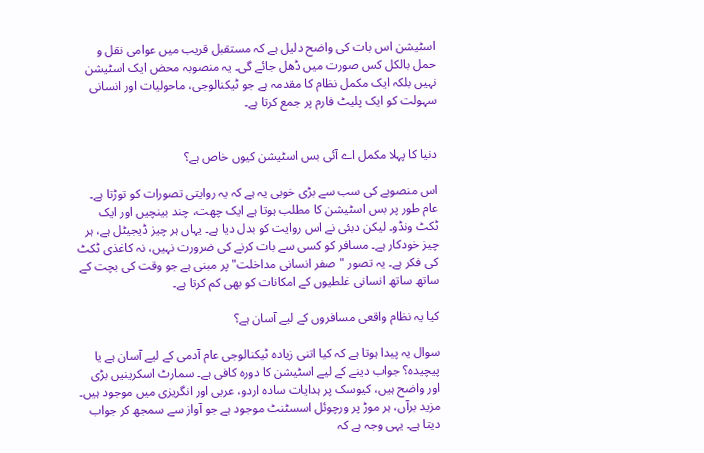اسٹیشن اس بات کی واضح دلیل ہے کہ مستقبل قریب میں عوامی نقل و حمل بالکل کس صورت میں ڈھل جائے گی۔ یہ منصوبہ محض ایک اسٹیشن نہیں بلکہ ایک مکمل نظام کا مقدمہ ہے جو ٹیکنالوجی، ماحولیات اور انسانی سہولت کو ایک پلیٹ فارم پر جمع کرتا ہے۔


دنیا کا پہلا مکمل اے آئی بس اسٹیشن کیوں خاص ہے؟

اس منصوبے کی سب سے بڑی خوبی یہ ہے کہ یہ روایتی تصورات کو توڑتا ہے۔ عام طور پر بس اسٹیشن کا مطلب ہوتا ہے ایک چھت، چند بینچیں اور ایک ٹکٹ ونڈو۔ لیکن دبئی نے اس روایت کو بدل دیا ہے۔ یہاں ہر چیز ڈیجیٹل ہے، ہر چیز خودکار ہے۔ مسافر کو کسی سے بات کرنے کی ضرورت نہیں، نہ کاغذی ٹکٹ کی فکر ہے۔ یہ تصور "صفر انسانی مداخلت" پر مبنی ہے جو وقت کی بچت کے ساتھ ساتھ انسانی غلطیوں کے امکانات کو بھی کم کرتا ہے۔

کیا یہ نظام واقعی مسافروں کے لیے آسان ہے؟

سوال یہ پیدا ہوتا ہے کہ کیا اتنی زیادہ ٹیکنالوجی عام آدمی کے لیے آسان ہے یا پیچیدہ؟ جواب دینے کے لیے اسٹیشن کا دورہ کافی ہے۔ سمارٹ اسکرینیں بڑی اور واضح ہیں، کیوسک پر ہدایات سادہ اردو، عربی اور انگریزی میں موجود ہیں۔ مزید برآں، ہر موڑ پر ورچوئل اسسٹنٹ موجود ہے جو آواز سے سمجھ کر جواب دیتا ہے۔ یہی وجہ ہے کہ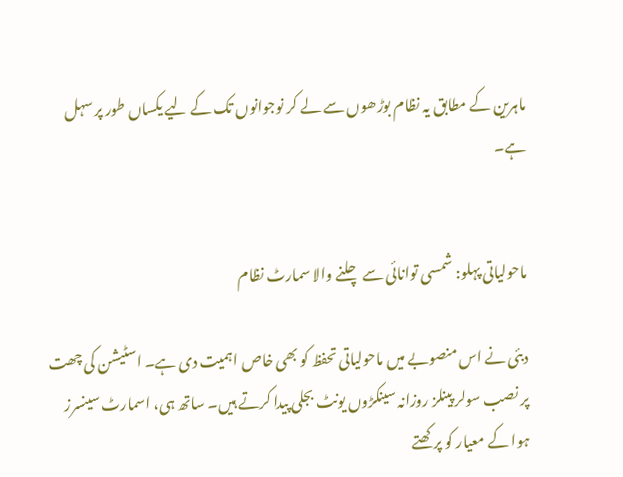ماہرین کے مطابق یہ نظام بوڑھوں سے لے کر نوجوانوں تک کے لیے یکساں طور پر سہل ہے۔


ماحولیاتی پہلو: شمسی توانائی سے چلنے والا سمارٹ نظام

دبئی نے اس منصوبے میں ماحولیاتی تحفظ کو بھی خاص اہمیت دی ہے۔ اسٹیشن کی چھت پر نصب سولر پینلز روزانہ سینکڑوں یونٹ بجلی پیدا کرتے ہیں۔ ساتھ ہی، اسمارٹ سینسرز ہوا کے معیار کو پرکھتے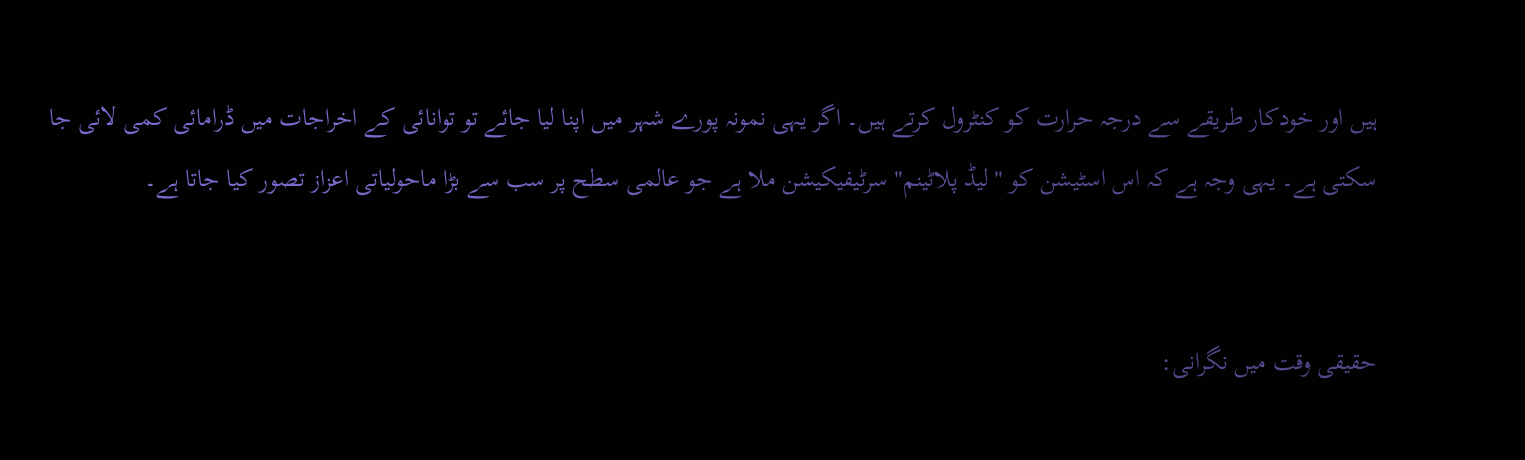ہیں اور خودکار طریقے سے درجہ حرارت کو کنٹرول کرتے ہیں۔ اگر یہی نمونہ پورے شہر میں اپنا لیا جائے تو توانائی کے اخراجات میں ڈرامائی کمی لائی جا سکتی ہے۔ یہی وجہ ہے کہ اس اسٹیشن کو "لیڈ پلاٹینم" سرٹیفیکیشن ملا ہے جو عالمی سطح پر سب سے بڑا ماحولیاتی اعزاز تصور کیا جاتا ہے۔


حقیقی وقت میں نگرانی: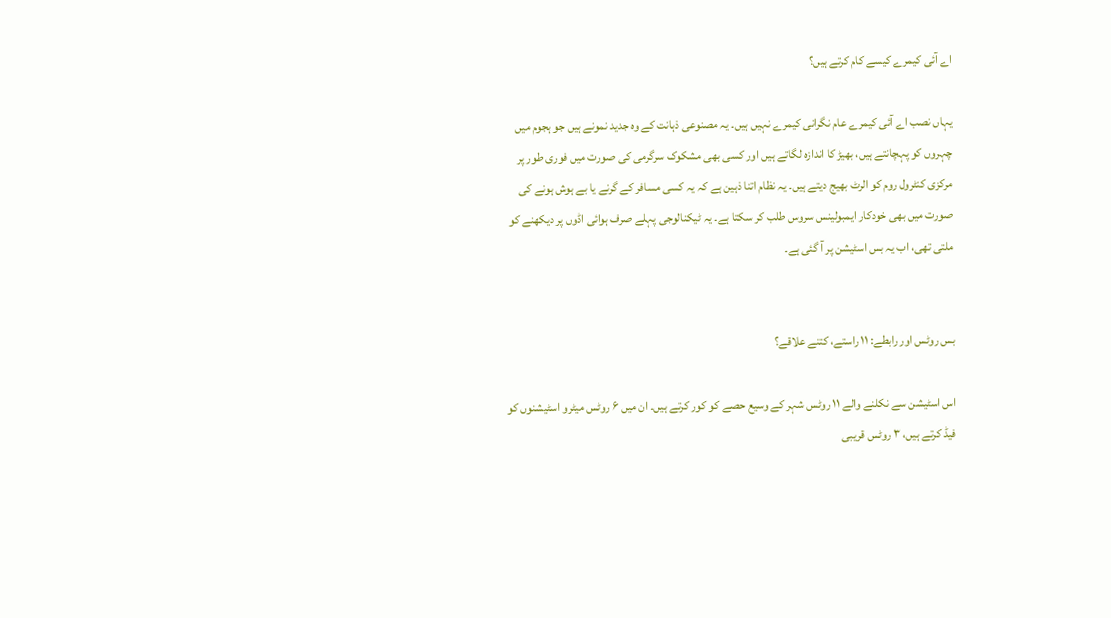اے آئی کیمرے کیسے کام کرتے ہیں؟

یہاں نصب اے آئی کیمرے عام نگرانی کیمرے نہیں ہیں۔ یہ مصنوعی ذہانت کے وہ جدید نمونے ہیں جو ہجوم میں چہروں کو پہچانتے ہیں، بھیڑ کا اندازہ لگاتے ہیں اور کسی بھی مشکوک سرگرمی کی صورت میں فوری طور پر مرکزی کنٹرول روم کو الرٹ بھیج دیتے ہیں۔ یہ نظام اتنا ذہین ہے کہ یہ کسی مسافر کے گرنے یا بے ہوش ہونے کی صورت میں بھی خودکار ایمبولینس سروس طلب کر سکتا ہے۔ یہ ٹیکنالوجی پہلے صرف ہوائی اڈوں پر دیکھنے کو ملتی تھی، اب یہ بس اسٹیشن پر آ گئی ہے۔


بس روٹس اور رابطے: ۱۱ راستے، کتنے علاقے؟

اس اسٹیشن سے نکلنے والے ۱۱ روٹس شہر کے وسیع حصے کو کور کرتے ہیں۔ ان میں ۶ روٹس میٹرو اسٹیشنوں کو فیڈ کرتے ہیں، ۳ روٹس قریبی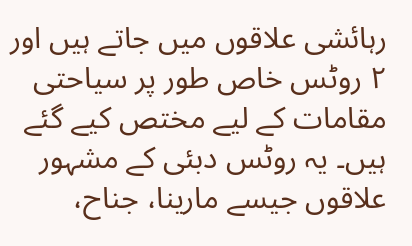رہائشی علاقوں میں جاتے ہیں اور ۲ روٹس خاص طور پر سیاحتی مقامات کے لیے مختص کیے گئے ہیں۔ یہ روٹس دبئی کے مشہور علاقوں جیسے مارینا، جناح،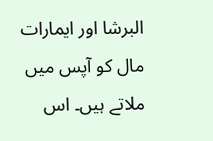البرشا اور ایمارات مال کو آپس میں ملاتے ہیں۔ اس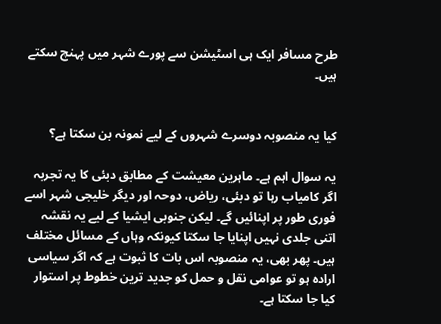طرح مسافر ایک ہی اسٹیشن سے پورے شہر میں پہنچ سکتے ہیں۔


کیا یہ منصوبہ دوسرے شہروں کے لیے نمونہ بن سکتا ہے؟

یہ سوال اہم ہے۔ ماہرین معیشت کے مطابق دبئی کا یہ تجربہ اگر کامیاب رہا تو دبئی، ریاض، دوحہ اور دیگر خلیجی شہر اسے فوری طور پر اپنائیں گے۔ لیکن جنوبی ایشیا کے لیے یہ نقشہ اتنی جلدی نہیں اپنایا جا سکتا کیونکہ وہاں کے مسائل مختلف ہیں۔ پھر بھی، یہ منصوبہ اس بات کا ثبوت ہے کہ اگر سیاسی ارادہ ہو تو عوامی نقل و حمل کو جدید ترین خطوط پر استوار کیا جا سکتا ہے۔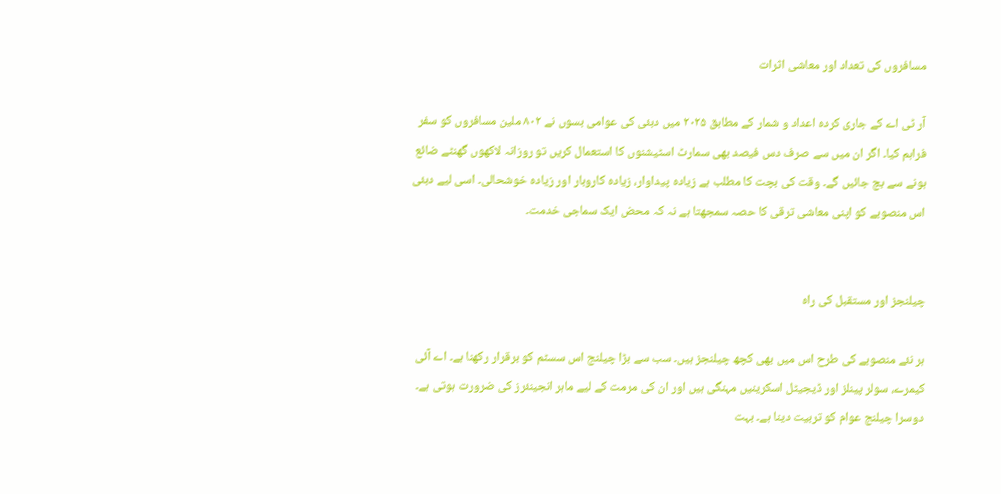مسافروں کی تعداد اور معاشی اثرات

آر ٹی اے کے جاری کردہ اعداد و شمار کے مطابق ۲۰۲۵ میں دبئی کی عوامی بسوں نے ۸۰۲ ملین مسافروں کو سفر فراہم کیا۔ اگر ان میں سے صرف دس فیصد بھی سمارٹ اسٹیشنوں کا استعمال کریں تو روزانہ لاکھوں گھنٹے ضائع ہونے سے بچ جائیں گے۔ وقت کی بچت کا مطلب ہے زیادہ پیداوار، زیادہ کاروبار اور زیادہ خوشحالی۔ اسی لیے دبئی اس منصوبے کو اپنی معاشی ترقی کا حصہ سمجھتا ہے نہ کہ محض ایک سماجی خدمت۔


چیلنجز اور مستقبل کی راہ

ہر نئے منصوبے کی طرح اس میں بھی کچھ چیلنجز ہیں۔ سب سے بڑا چیلنج اس سسٹم کو برقرار رکھنا ہے۔ اے آئی کیمرے، سولر پینلز اور ڈیجیٹل اسکرینیں مہنگی ہیں اور ان کی مرمت کے لیے ماہر انجینئرز کی ضرورت ہوتی ہے۔ دوسرا چیلنج عوام کو تربیت دینا ہے۔ بہت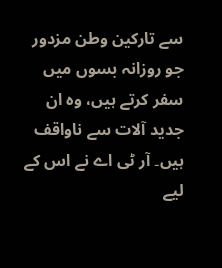سے تارکین وطن مزدور جو روزانہ بسوں میں سفر کرتے ہیں، وہ ان جدید آلات سے ناواقف ہیں۔ آر ٹی اے نے اس کے لیے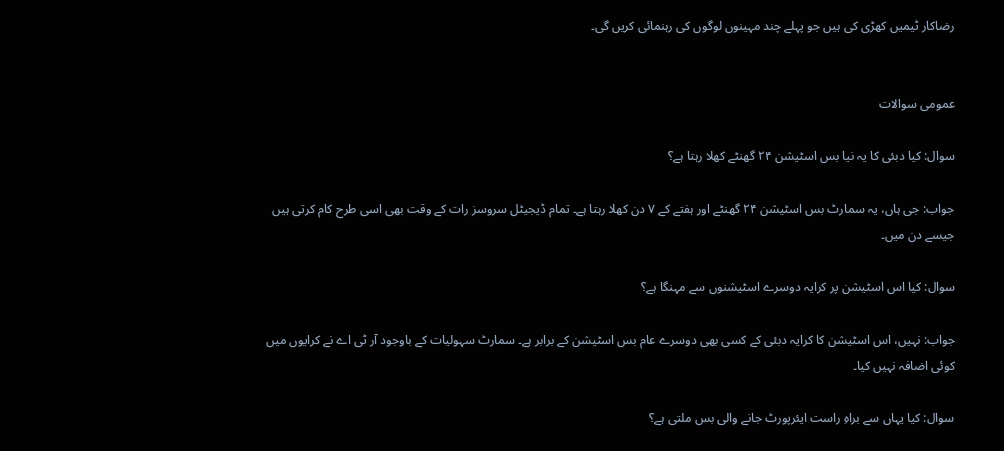رضاکار ٹیمیں کھڑی کی ہیں جو پہلے چند مہینوں لوگوں کی رہنمائی کریں گی۔


عمومی سوالات

سوال: کیا دبئی کا یہ نیا بس اسٹیشن ۲۴ گھنٹے کھلا رہتا ہے؟

جواب: جی ہاں، یہ سمارٹ بس اسٹیشن ۲۴ گھنٹے اور ہفتے کے ۷ دن کھلا رہتا ہے۔ تمام ڈیجیٹل سروسز رات کے وقت بھی اسی طرح کام کرتی ہیں جیسے دن میں۔

سوال: کیا اس اسٹیشن پر کرایہ دوسرے اسٹیشنوں سے مہنگا ہے؟

جواب: نہیں، اس اسٹیشن کا کرایہ دبئی کے کسی بھی دوسرے عام بس اسٹیشن کے برابر ہے۔ سمارٹ سہولیات کے باوجود آر ٹی اے نے کرایوں میں کوئی اضافہ نہیں کیا۔

سوال: کیا یہاں سے براہِ راست ایئرپورٹ جانے والی بس ملتی ہے؟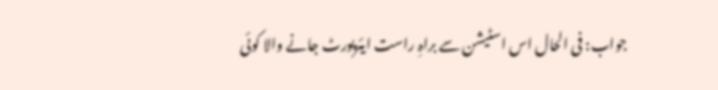جواب: فی الحال اس اسٹیشن سے براہِ راست ایئرپورٹ جانے والا کوئی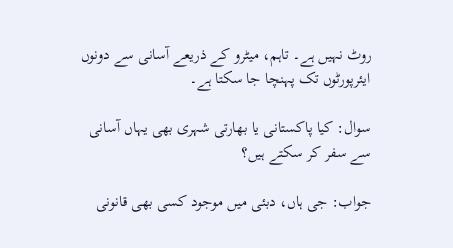روٹ نہیں ہے۔ تاہم، میٹرو کے ذریعے آسانی سے دونوں ایئرپورٹوں تک پہنچا جا سکتا ہے۔

سوال: کیا پاکستانی یا بھارتی شہری بھی یہاں آسانی سے سفر کر سکتے ہیں؟

جواب: جی ہاں، دبئی میں موجود کسی بھی قانونی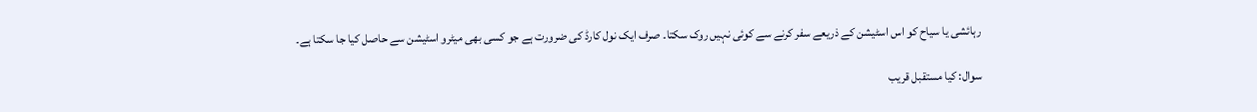رہائشی یا سیاح کو اس اسٹیشن کے ذریعے سفر کرنے سے کوئی نہیں روک سکتا۔ صرف ایک نول کارڈ کی ضرورت ہے جو کسی بھی میٹرو اسٹیشن سے حاصل کیا جا سکتا ہے۔

سوال: کیا مستقبل قریب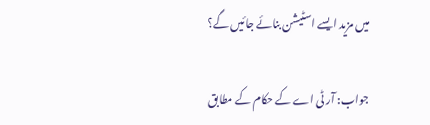میں مزید ایسے اسٹیشن بنائے جائیں گے؟

جواب: آر ٹی اے کے حکام کے مطابق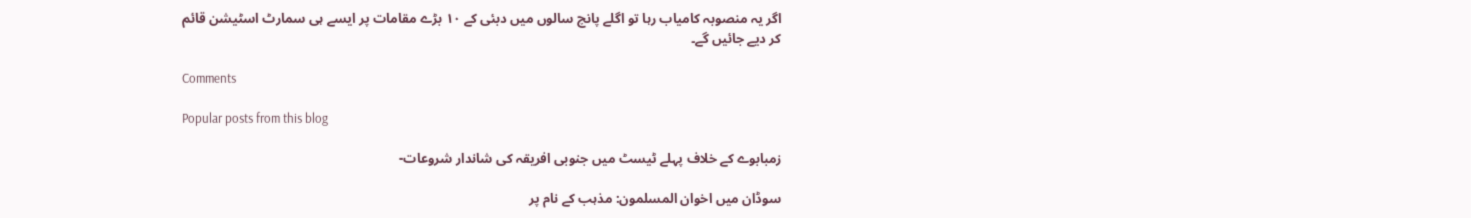اگر یہ منصوبہ کامیاب رہا تو اگلے پانچ سالوں میں دبئی کے ۱۰ بڑے مقامات پر ایسے ہی سمارٹ اسٹیشن قائم کر دیے جائیں گے۔

Comments

Popular posts from this blog

زمبابوے کے خلاف پہلے ٹیسٹ میں جنوبی افریقہ کی شاندار شروعات-

سوڈان میں اخوان المسلمون: مذہب کے نام پر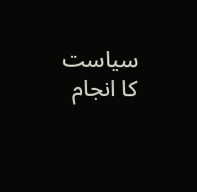سیاست کا انجام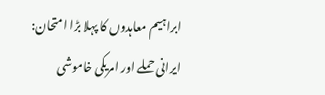ابراہیم معاہدوں کا پہلا بڑا امتحان: ایرانی حملے اور امریکی خاموشی